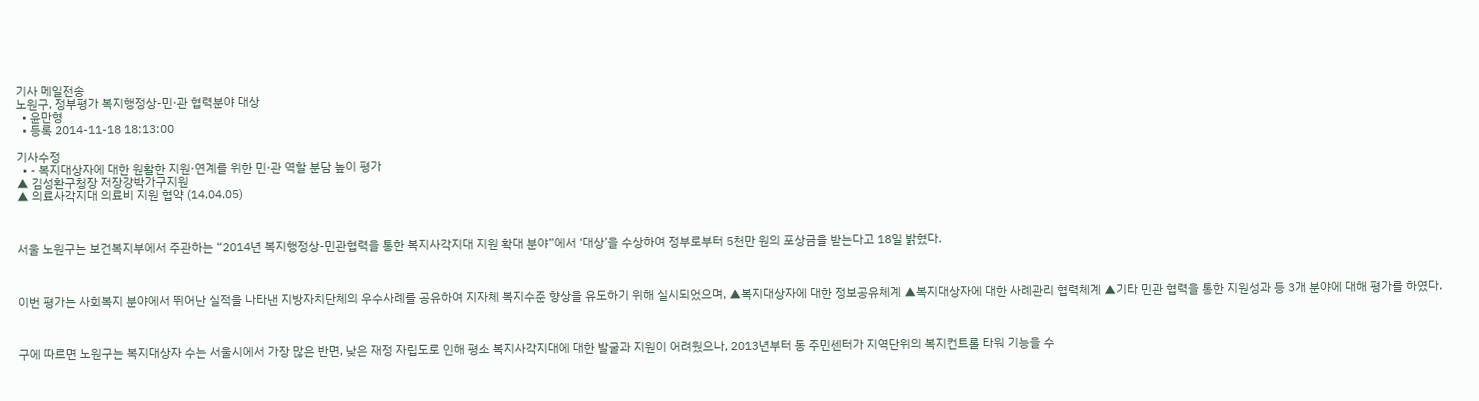기사 메일전송
노원구, 정부평가 복지행정상-민·관 협력분야 대상
  • 윤만형
  • 등록 2014-11-18 18:13:00

기사수정
  • - 복지대상자에 대한 원활한 지원·연계를 위한 민·관 역할 분담 높이 평가
▲ 김성환구청장 저장강박가구지원
▲ 의료사각지대 의료비 지원 협약 (14.04.05)



서울 노원구는 보건복지부에서 주관하는 “2014년 복지행정상-민관협력을 통한 복지사각지대 지원 확대 분야”에서 ‘대상’을 수상하여 정부로부터 5천만 원의 포상금을 받는다고 18일 밝혔다.



이번 평가는 사회복지 분야에서 뛰어난 실적을 나타낸 지방자치단체의 우수사례를 공유하여 지자체 복지수준 향상을 유도하기 위해 실시되었으며, ▲복지대상자에 대한 정보공유체계 ▲복지대상자에 대한 사례관리 협력체계 ▲기타 민관 협력을 통한 지원성과 등 3개 분야에 대해 평가를 하였다.



구에 따르면 노원구는 복지대상자 수는 서울시에서 가장 많은 반면, 낮은 재정 자립도로 인해 평소 복지사각지대에 대한 발굴과 지원이 어려웠으나, 2013년부터 동 주민센터가 지역단위의 복지컨트롤 타워 기능을 수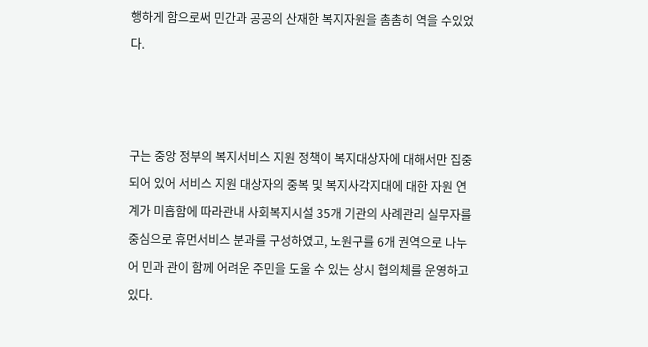행하게 함으로써 민간과 공공의 산재한 복지자원을 촘촘히 역을 수있었다.



구는 중앙 정부의 복지서비스 지원 정책이 복지대상자에 대해서만 집중되어 있어 서비스 지원 대상자의 중복 및 복지사각지대에 대한 자원 연계가 미흡함에 따라관내 사회복지시설 35개 기관의 사례관리 실무자를 중심으로 휴먼서비스 분과를 구성하였고, 노원구를 6개 권역으로 나누어 민과 관이 함께 어려운 주민을 도울 수 있는 상시 협의체를 운영하고 있다.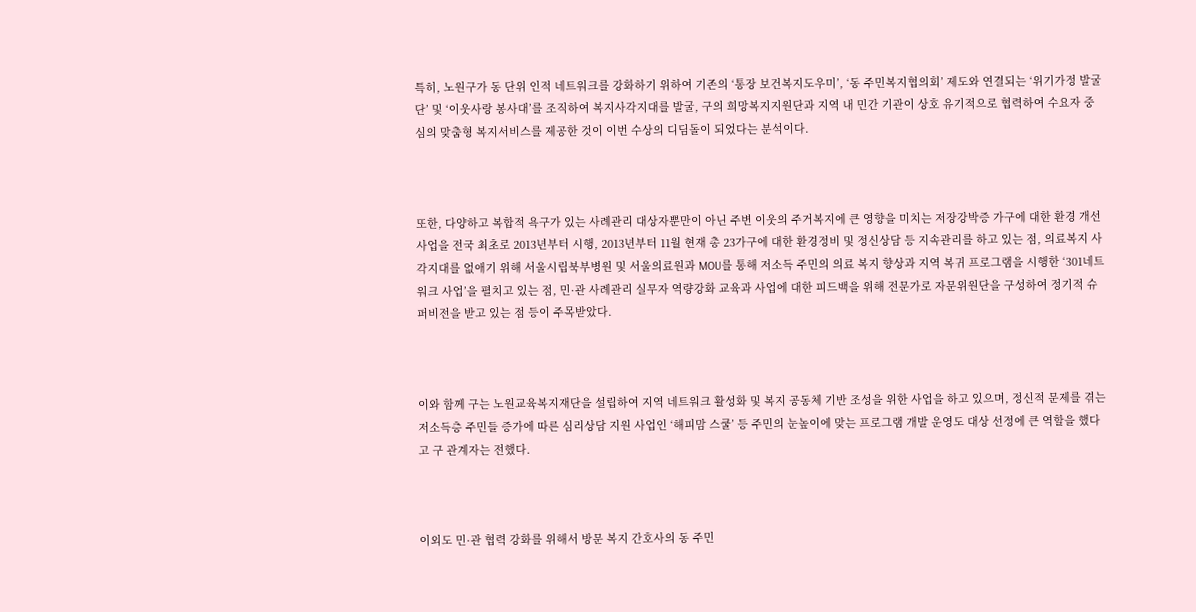특히, 노원구가 동 단위 인적 네트워크를 강화하기 위하여 기존의 ‘통장 보건복지도우미’, ‘동 주민복지협의회’ 제도와 연결되는 ‘위기가정 발굴단’ 및 ‘이웃사랑 봉사대’를 조직하여 복지사각지대를 발굴, 구의 희망복지지원단과 지역 내 민간 기관이 상호 유기적으로 협력하여 수요자 중심의 맞춤형 복지서비스를 제공한 것이 이번 수상의 디딤돌이 되었다는 분석이다.



또한, 다양하고 복합적 욕구가 있는 사례관리 대상자뿐만이 아닌 주변 이웃의 주거복지에 큰 영향을 미치는 저장강박증 가구에 대한 환경 개선사업을 전국 최초로 2013년부터 시행, 2013년부터 11월 현재 총 23가구에 대한 환경정비 및 정신상담 등 지속관리를 하고 있는 점, 의료복지 사각지대를 없애기 위해 서울시립북부병원 및 서울의료원과 MOU를 통해 저소득 주민의 의료 복지 향상과 지역 복귀 프로그램을 시행한 ‘301네트워크 사업’을 펼치고 있는 점, 민·관 사례관리 실무자 역량강화 교육과 사업에 대한 피드백을 위해 전문가로 자문위원단을 구성하여 정기적 슈퍼비전을 받고 있는 점 등이 주목받았다.



이와 함께 구는 노원교육복지재단을 설립하여 지역 네트워크 활성화 및 복지 공동체 기반 조성을 위한 사업을 하고 있으며, 정신적 문제를 겪는 저소득층 주민들 증가에 따른 심리상담 지원 사업인 ‘해피맘 스쿨’ 등 주민의 눈높이에 맞는 프로그램 개발 운영도 대상 선정에 큰 역할을 했다고 구 관계자는 전했다.



이외도 민·관 협력 강화를 위해서 방문 복지 간호사의 동 주민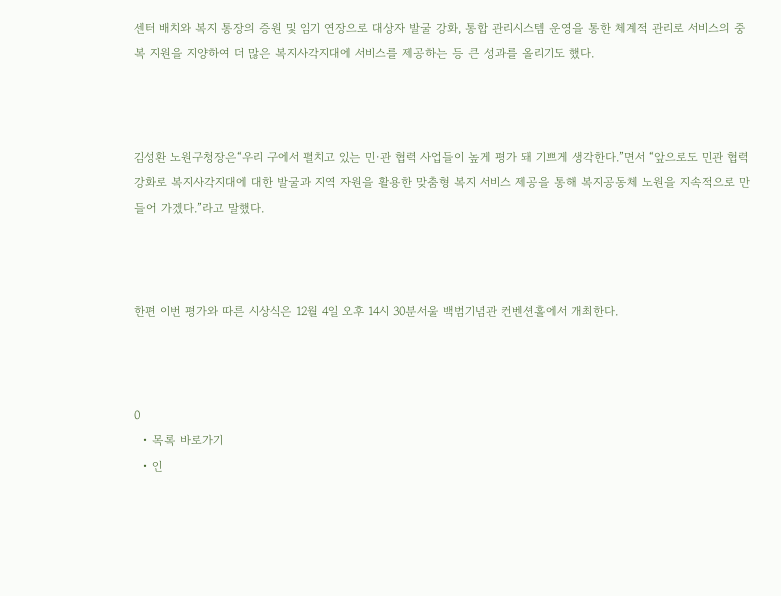센터 배치와 복지 통장의 증원 및 임기 연장으로 대상자 발굴 강화, 통합 관리시스템 운영을 통한 체계적 관리로 서비스의 중복 지원을 지양하여 더 많은 복지사각지대에 서비스를 제공하는 등 큰 성과를 올리기도 했다.



김성환 노원구청장은“우리 구에서 펼치고 있는 민·관 협력 사업들이 높게 평가 돼 기쁘게 생각한다.”면서 “앞으로도 민관 협력 강화로 복지사각지대에 대한 발굴과 지역 자원을 활용한 맞춤형 복지 서비스 제공을 통해 복지공동체 노원을 지속적으로 만들어 가겠다.”라고 말했다.



한편 이번 평가와 따른 시상식은 12월 4일 오후 14시 30분서울 백범기념관 컨벤션홀에서 개최한다.



0
  • 목록 바로가기
  • 인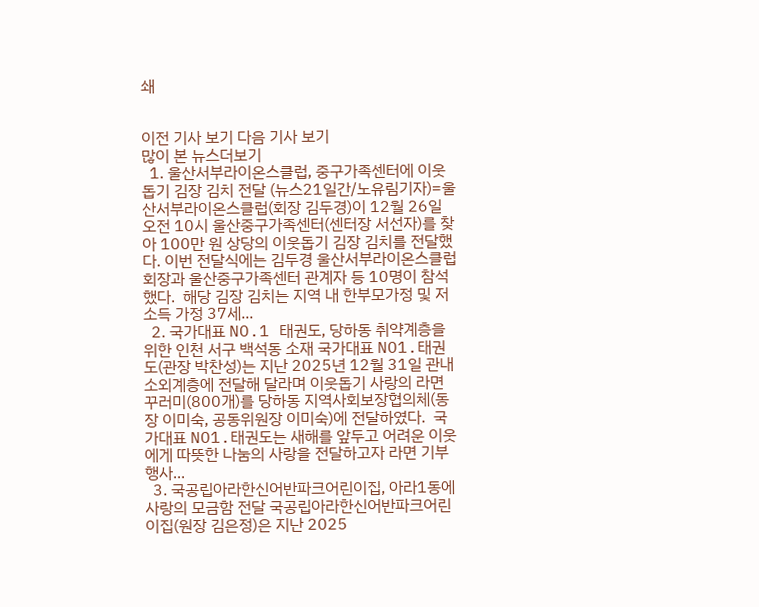쇄


이전 기사 보기 다음 기사 보기
많이 본 뉴스더보기
  1. 울산서부라이온스클럽, 중구가족센터에 이웃돕기 김장 김치 전달 (뉴스21일간/노유림기자)=울산서부라이온스클럽(회장 김두경)이 12월 26일 오전 10시 울산중구가족센터(센터장 서선자)를 찾아 100만 원 상당의 이웃돕기 김장 김치를 전달했다. 이번 전달식에는 김두경 울산서부라이온스클럽 회장과 울산중구가족센터 관계자 등 10명이 참석했다.  해당 김장 김치는 지역 내 한부모가정 및 저소득 가정 37세...
  2. 국가대표 NO.1 태권도, 당하동 취약계층을 위한 인천 서구 백석동 소재 국가대표 NO1.태권도(관장 박찬성)는 지난 2025년 12월 31일 관내 소외계층에 전달해 달라며 이웃돕기 사랑의 라면 꾸러미(800개)를 당하동 지역사회보장협의체(동장 이미숙, 공동위원장 이미숙)에 전달하였다.  국가대표 NO1.태권도는 새해를 앞두고 어려운 이웃에게 따뜻한 나눔의 사랑을 전달하고자 라면 기부 행사...
  3. 국공립아라한신어반파크어린이집, 아라1동에 사랑의 모금함 전달 국공립아라한신어반파크어린이집(원장 김은정)은 지난 2025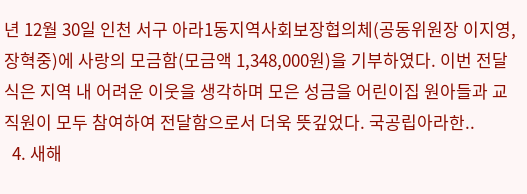년 12월 30일 인천 서구 아라1동지역사회보장협의체(공동위원장 이지영,장혁중)에 사랑의 모금함(모금액 1,348,000원)을 기부하였다. 이번 전달식은 지역 내 어려운 이웃을 생각하며 모은 성금을 어린이집 원아들과 교직원이 모두 참여하여 전달함으로서 더욱 뜻깊었다. 국공립아라한..
  4. 새해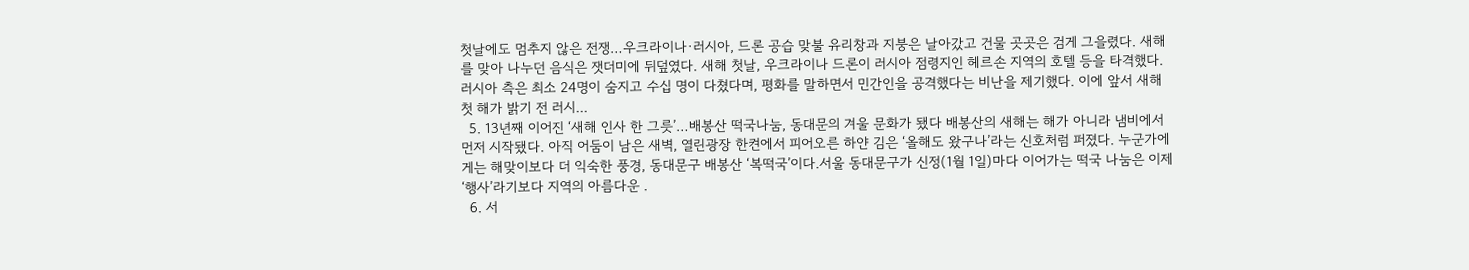첫날에도 멈추지 않은 전쟁…우크라이나·러시아, 드론 공습 맞불 유리창과 지붕은 날아갔고 건물 곳곳은 검게 그을렸다. 새해를 맞아 나누던 음식은 잿더미에 뒤덮였다. 새해 첫날, 우크라이나 드론이 러시아 점령지인 헤르손 지역의 호텔 등을 타격했다. 러시아 측은 최소 24명이 숨지고 수십 명이 다쳤다며, 평화를 말하면서 민간인을 공격했다는 비난을 제기했다. 이에 앞서 새해 첫 해가 밝기 전 러시...
  5. 13년째 이어진 ‘새해 인사 한 그릇’…배봉산 떡국나눔, 동대문의 겨울 문화가 됐다 배봉산의 새해는 해가 아니라 냄비에서 먼저 시작됐다. 아직 어둠이 남은 새벽, 열린광장 한켠에서 피어오른 하얀 김은 ‘올해도 왔구나’라는 신호처럼 퍼졌다. 누군가에게는 해맞이보다 더 익숙한 풍경, 동대문구 배봉산 ‘복떡국’이다.서울 동대문구가 신정(1월 1일)마다 이어가는 떡국 나눔은 이제 ‘행사’라기보다 지역의 아름다운 .
  6. 서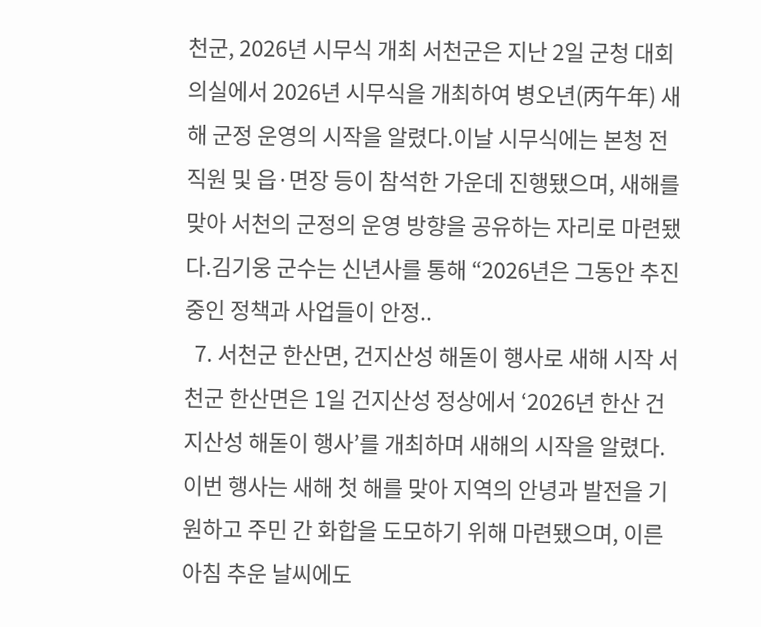천군, 2026년 시무식 개최 서천군은 지난 2일 군청 대회의실에서 2026년 시무식을 개최하여 병오년(丙午年) 새해 군정 운영의 시작을 알렸다.이날 시무식에는 본청 전 직원 및 읍·면장 등이 참석한 가운데 진행됐으며, 새해를 맞아 서천의 군정의 운영 방향을 공유하는 자리로 마련됐다.김기웅 군수는 신년사를 통해 “2026년은 그동안 추진 중인 정책과 사업들이 안정..
  7. 서천군 한산면, 건지산성 해돋이 행사로 새해 시작 서천군 한산면은 1일 건지산성 정상에서 ‘2026년 한산 건지산성 해돋이 행사’를 개최하며 새해의 시작을 알렸다.이번 행사는 새해 첫 해를 맞아 지역의 안녕과 발전을 기원하고 주민 간 화합을 도모하기 위해 마련됐으며, 이른 아침 추운 날씨에도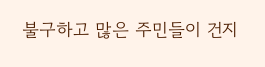불구하고 많은 주민들이 건지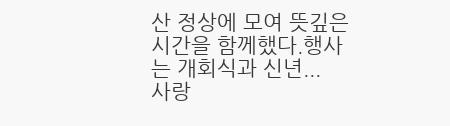산 정상에 모여 뜻깊은 시간을 함께했다.행사는 개회식과 신년...
사랑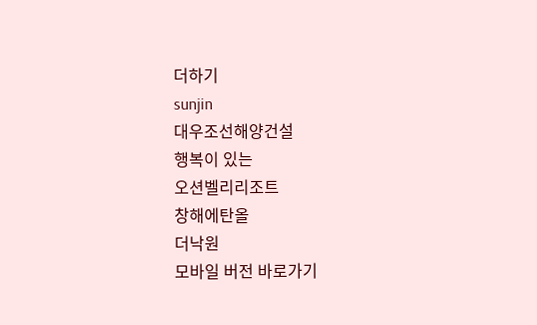더하기
sunjin
대우조선해양건설
행복이 있는
오션벨리리조트
창해에탄올
더낙원
모바일 버전 바로가기